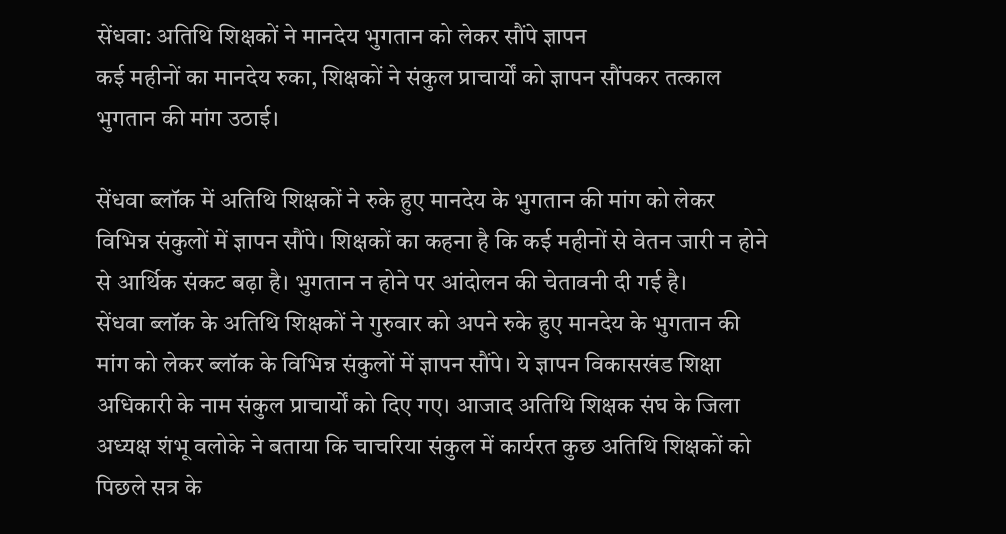सेंधवा: अतिथि शिक्षकों ने मानदेय भुगतान को लेकर सौंपे ज्ञापन
कई महीनों का मानदेय रुका, शिक्षकों ने संकुल प्राचार्यों को ज्ञापन सौंपकर तत्काल भुगतान की मांग उठाई।

सेंधवा ब्लॉक में अतिथि शिक्षकों ने रुके हुए मानदेय के भुगतान की मांग को लेकर विभिन्न संकुलों में ज्ञापन सौंपे। शिक्षकों का कहना है कि कई महीनों से वेतन जारी न होने से आर्थिक संकट बढ़ा है। भुगतान न होने पर आंदोलन की चेतावनी दी गई है।
सेंधवा ब्लॉक के अतिथि शिक्षकों ने गुरुवार को अपने रुके हुए मानदेय के भुगतान की मांग को लेकर ब्लॉक के विभिन्न संकुलों में ज्ञापन सौंपे। ये ज्ञापन विकासखंड शिक्षा अधिकारी के नाम संकुल प्राचार्यों को दिए गए। आजाद अतिथि शिक्षक संघ के जिला अध्यक्ष शंभू वलोके ने बताया कि चाचरिया संकुल में कार्यरत कुछ अतिथि शिक्षकों को पिछले सत्र के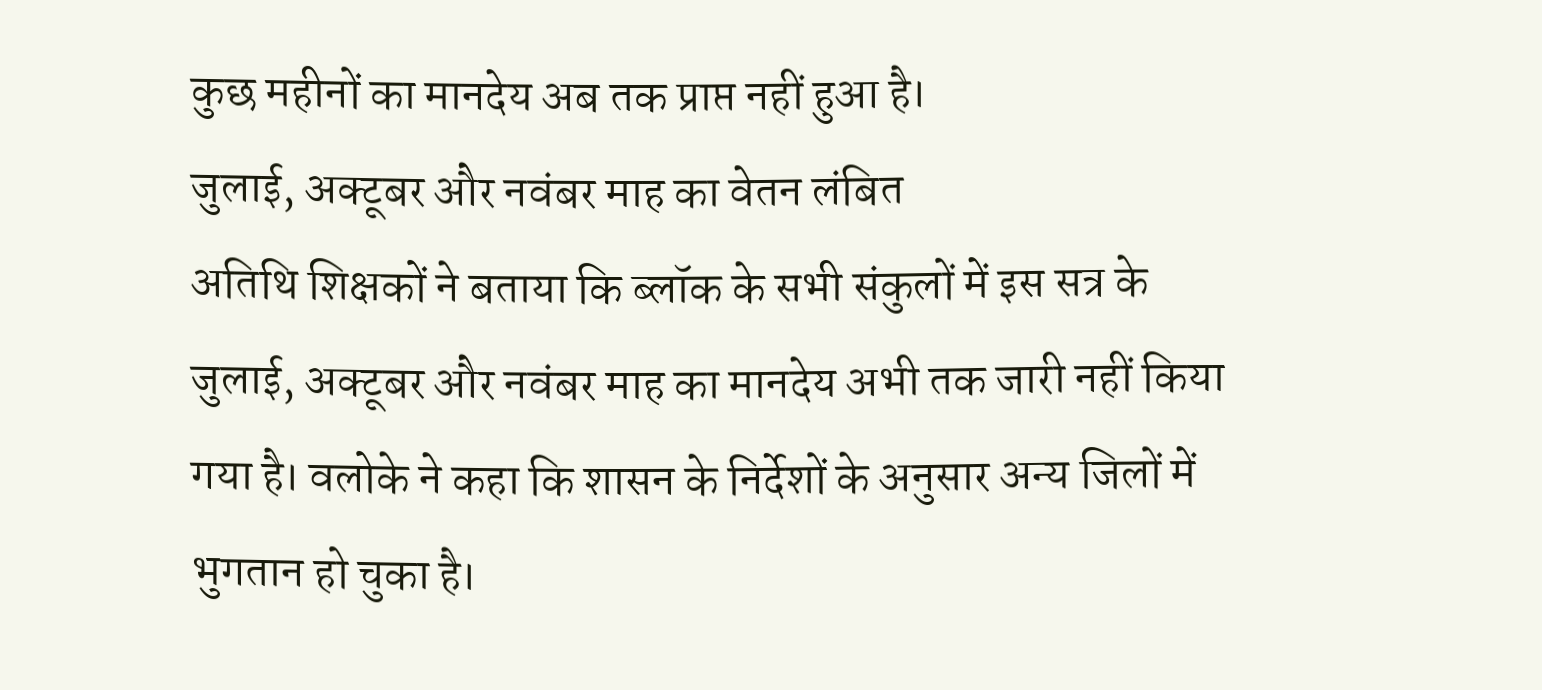कुछ महीनों का मानदेय अब तक प्राप्त नहीं हुआ है।
जुलाई, अक्टूबर और नवंबर माह का वेतन लंबित
अतिथि शिक्षकों ने बताया कि ब्लॉक के सभी संकुलों में इस सत्र के जुलाई, अक्टूबर और नवंबर माह का मानदेय अभी तक जारी नहीं किया गया है। वलोके ने कहा कि शासन के निर्देशों के अनुसार अन्य जिलों में भुगतान हो चुका है।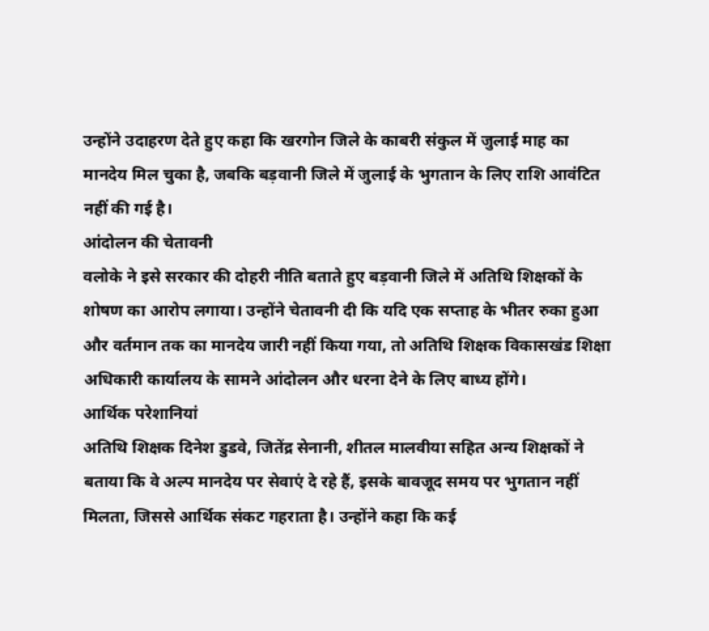उन्होंने उदाहरण देते हुए कहा कि खरगोन जिले के काबरी संकुल में जुलाई माह का मानदेय मिल चुका है, जबकि बड़वानी जिले में जुलाई के भुगतान के लिए राशि आवंटित नहीं की गई है।
आंदोलन की चेतावनी
वलोके ने इसे सरकार की दोहरी नीति बताते हुए बड़वानी जिले में अतिथि शिक्षकों के शोषण का आरोप लगाया। उन्होंने चेतावनी दी कि यदि एक सप्ताह के भीतर रुका हुआ और वर्तमान तक का मानदेय जारी नहीं किया गया, तो अतिथि शिक्षक विकासखंड शिक्षा अधिकारी कार्यालय के सामने आंदोलन और धरना देने के लिए बाध्य होंगे।
आर्थिक परेशानियां
अतिथि शिक्षक दिनेश डुडवे, जितेंद्र सेनानी, शीतल मालवीया सहित अन्य शिक्षकों ने बताया कि वे अल्प मानदेय पर सेवाएं दे रहे हैं, इसके बावजूद समय पर भुगतान नहीं मिलता, जिससे आर्थिक संकट गहराता है। उन्होंने कहा कि कई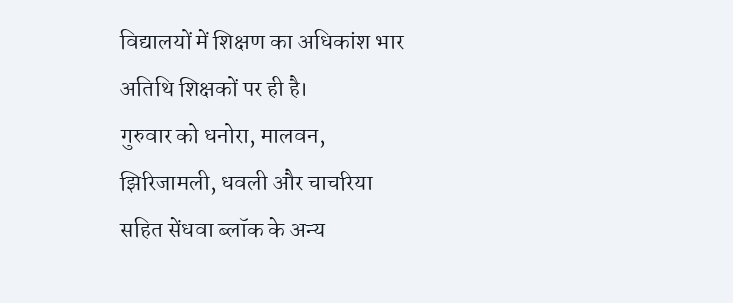विद्यालयों में शिक्षण का अधिकांश भार अतिथि शिक्षकों पर ही है।
गुरुवार को धनोरा, मालवन, झिरिजामली, धवली और चाचरिया सहित सेंधवा ब्लॉक के अन्य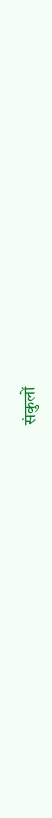संकुलों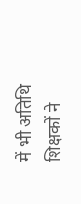में भी अतिथि शिक्षकों ने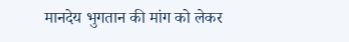मानदेय भुगतान की मांग को लेकर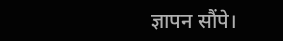ज्ञापन सौंपे।